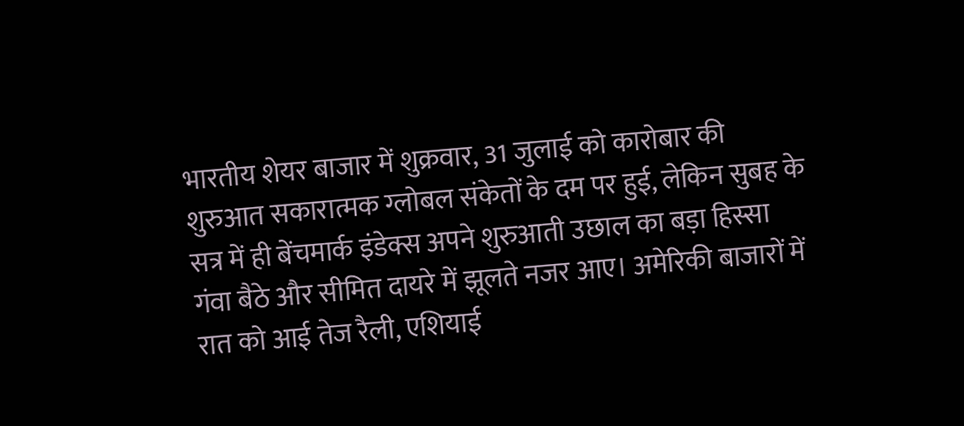भारतीय शेयर बाजार में शुक्रवार, 31 जुलाई को कारोबार की शुरुआत सकारात्मक ग्लोबल संकेतों के दम पर हुई, लेकिन सुबह के सत्र में ही बेंचमार्क इंडेक्स अपने शुरुआती उछाल का बड़ा हिस्सा गंवा बैठे और सीमित दायरे में झूलते नजर आए। अमेरिकी बाजारों में रात को आई तेज रैली, एशियाई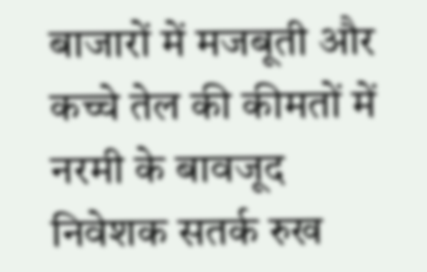बाजारों में मजबूती और कच्चे तेल की कीमतों में नरमी के बावजूद निवेशक सतर्क रुख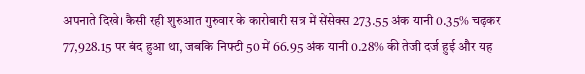अपनाते दिखे। कैसी रही शुरुआत गुरुवार के कारोबारी सत्र में सेंसेक्स 273.55 अंक यानी 0.35% चढ़कर 77,928.15 पर बंद हुआ था, जबकि निफ्टी 50 में 66.95 अंक यानी 0.28% की तेजी दर्ज हुई और यह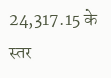24,317.15 के स्तर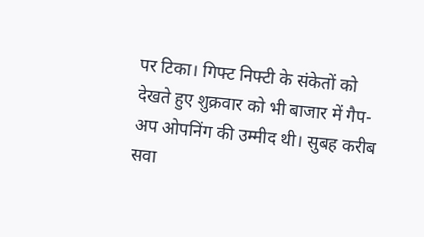पर टिका। गिफ्ट निफ्टी के संकेतों को देखते हुए शुक्रवार को भी बाजार में गैप-अप ओपनिंग की उम्मीद थी। सुबह करीब सवा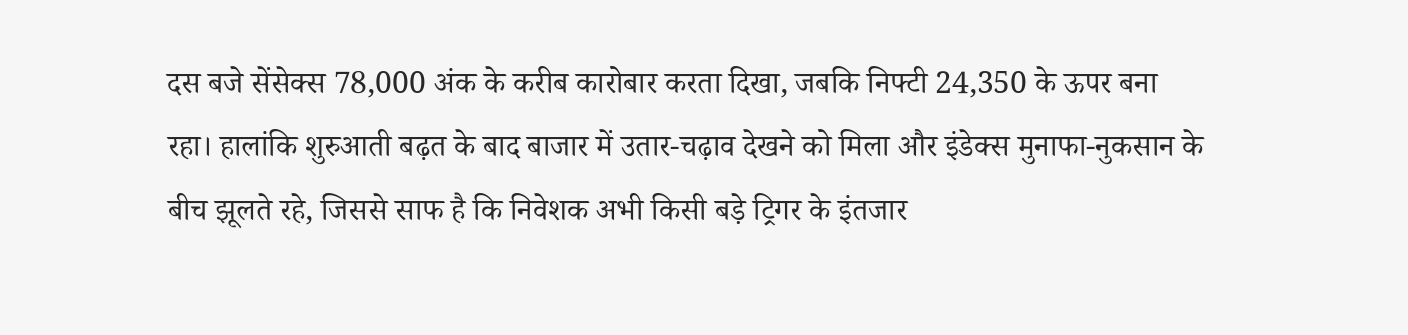दस बजे सेंसेक्स 78,000 अंक के करीब कारोबार करता दिखा, जबकि निफ्टी 24,350 के ऊपर बना रहा। हालांकि शुरुआती बढ़त के बाद बाजार में उतार-चढ़ाव देखने को मिला और इंडेक्स मुनाफा-नुकसान के बीच झूलते रहे, जिससे साफ है कि निवेशक अभी किसी बड़े ट्रिगर के इंतजार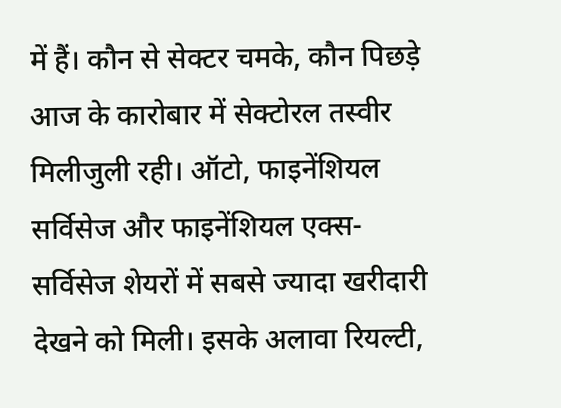में हैं। कौन से सेक्टर चमके, कौन पिछड़े आज के कारोबार में सेक्टोरल तस्वीर मिलीजुली रही। ऑटो, फाइनेंशियल सर्विसेज और फाइनेंशियल एक्स-सर्विसेज शेयरों में सबसे ज्यादा खरीदारी देखने को मिली। इसके अलावा रियल्टी,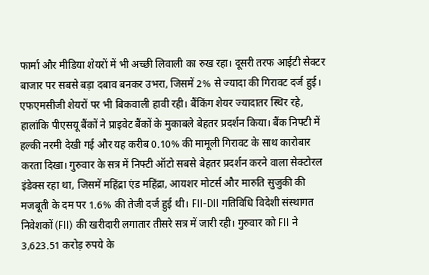फार्मा और मीडिया शेयरों में भी अच्छी लिवाली का रुख रहा। दूसरी तरफ आईटी सेक्टर बाजार पर सबसे बड़ा दबाव बनकर उभरा, जिसमें 2% से ज्यादा की गिरावट दर्ज हुई। एफएमसीजी शेयरों पर भी बिकवाली हावी रही। बैंकिंग शेयर ज्यादातर स्थिर रहे, हालांकि पीएसयू बैंकों ने प्राइवेट बैंकों के मुकाबले बेहतर प्रदर्शन किया। बैंक निफ्टी में हल्की नरमी देखी गई और यह करीब 0.10% की मामूली गिरावट के साथ कारोबार करता दिखा। गुरुवार के सत्र में निफ्टी ऑटो सबसे बेहतर प्रदर्शन करने वाला सेक्टोरल इंडेक्स रहा था, जिसमें महिंद्रा एंड महिंद्रा, आयशर मोटर्स और मारुति सुजुकी की मजबूती के दम पर 1.6% की तेजी दर्ज हुई थी। FII-DII गतिविधि विदेशी संस्थागत निवेशकों (FII) की खरीदारी लगातार तीसरे सत्र में जारी रही। गुरुवार को FII ने 3,623.51 करोड़ रुपये के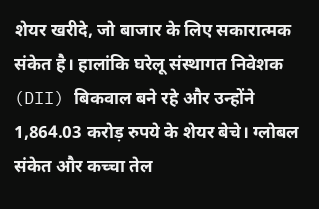शेयर खरीदे, जो बाजार के लिए सकारात्मक संकेत है। हालांकि घरेलू संस्थागत निवेशक (DII) बिकवाल बने रहे और उन्होंने 1,864.03 करोड़ रुपये के शेयर बेचे। ग्लोबल संकेत और कच्चा तेल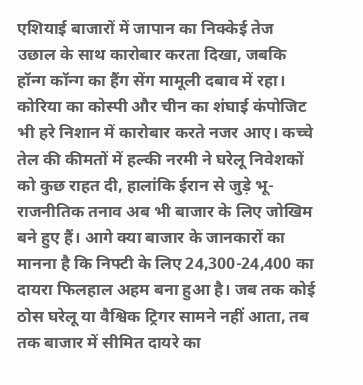एशियाई बाजारों में जापान का निक्केई तेज उछाल के साथ कारोबार करता दिखा, जबकि हॉन्ग कॉन्ग का हैंग सेंग मामूली दबाव में रहा। कोरिया का कोस्पी और चीन का शंघाई कंपोजिट भी हरे निशान में कारोबार करते नजर आए। कच्चे तेल की कीमतों में हल्की नरमी ने घरेलू निवेशकों को कुछ राहत दी, हालांकि ईरान से जुड़े भू-राजनीतिक तनाव अब भी बाजार के लिए जोखिम बने हुए हैं। आगे क्या बाजार के जानकारों का मानना है कि निफ्टी के लिए 24,300-24,400 का दायरा फिलहाल अहम बना हुआ है। जब तक कोई ठोस घरेलू या वैश्विक ट्रिगर सामने नहीं आता, तब तक बाजार में सीमित दायरे का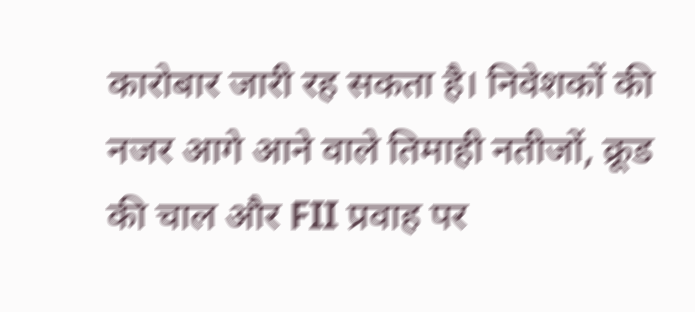कारोबार जारी रह सकता है। निवेशकों की नजर आगे आने वाले तिमाही नतीजों, क्रूड की चाल और FII प्रवाह पर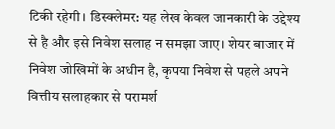टिकी रहेगी। डिस्क्लेमर: यह लेख केवल जानकारी के उद्देश्य से है और इसे निवेश सलाह न समझा जाए। शेयर बाजार में निवेश जोखिमों के अधीन है, कृपया निवेश से पहले अपने वित्तीय सलाहकार से परामर्श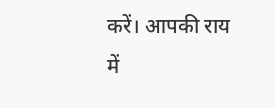करें। आपकी राय में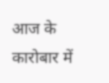आज के कारोबार में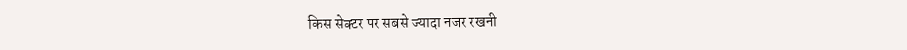किस सेक्टर पर सबसे ज्यादा नजर रखनी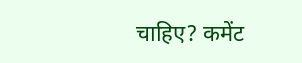चाहिए? कमेंट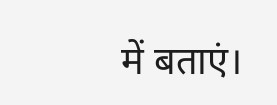में बताएं।